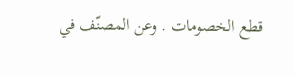قطع الخصومات . وعن المصنّف في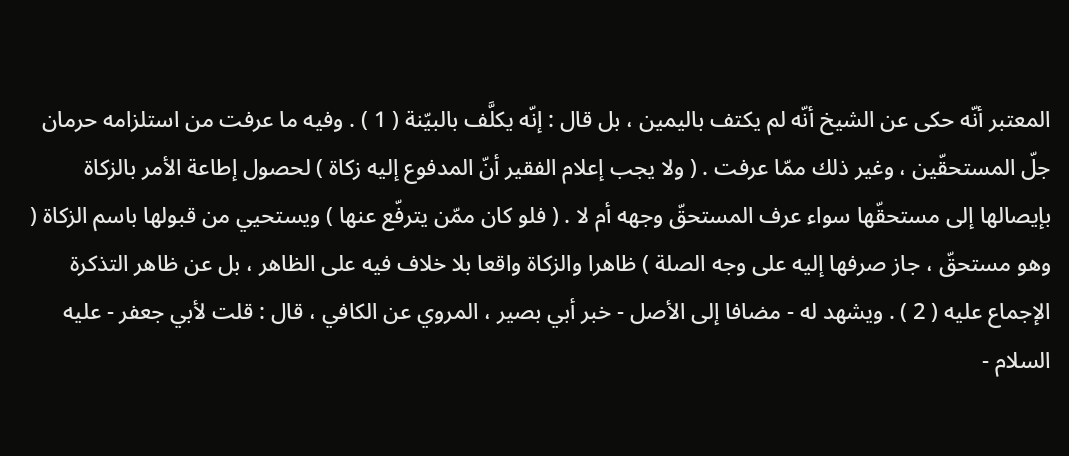المعتبر أنّه حكى عن الشيخ أنّه لم يكتف باليمين ، بل قال : إنّه يكلَّف بالبيّنة ( 1 ) . وفيه ما عرفت من استلزامه حرمان جلّ المستحقّين ، وغير ذلك ممّا عرفت . ( ولا يجب إعلام الفقير أنّ المدفوع إليه زكاة ) لحصول إطاعة الأمر بالزكاة بإيصالها إلى مستحقّها سواء عرف المستحقّ وجهه أم لا . ( فلو كان ممّن يترفّع عنها ) ويستحيي من قبولها باسم الزكاة ( وهو مستحقّ ، جاز صرفها إليه على وجه الصلة ) ظاهرا والزكاة واقعا بلا خلاف فيه على الظاهر ، بل عن ظاهر التذكرة الإجماع عليه ( 2 ) . ويشهد له - مضافا إلى الأصل - خبر أبي بصير ، المروي عن الكافي ، قال : قلت لأبي جعفر - عليه السلام -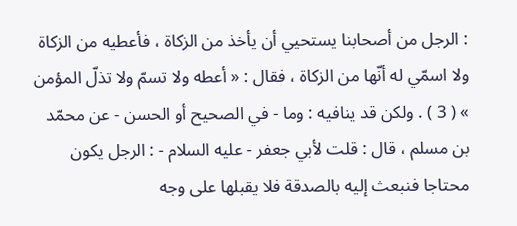: الرجل من أصحابنا يستحيي أن يأخذ من الزكاة ، فأعطيه من الزكاة ولا اسمّي له أنّها من الزكاة ، فقال : « أعطه ولا تسمّ ولا تذلّ المؤمن » ( 3 ) . ولكن قد ينافيه : وما - في الصحيح أو الحسن - عن محمّد بن مسلم ، قال : قلت لأبي جعفر - عليه السلام - : الرجل يكون محتاجا فنبعث إليه بالصدقة فلا يقبلها على وجه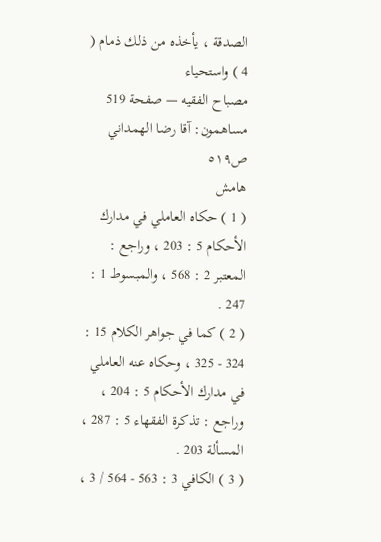الصدقة ، يأخذه من ذلك ذمام ( 4 ) واستحياء
مصباح الفقيه — صفحة 519
مساهمون: آقا رضا الهمداني
ص٥١٩
هامش
( 1 ) حكاه العاملي في مدارك الأحكام 5 : 203 ، وراجع : المعتبر 2 : 568 ، والمبسوط 1 : 247 .
( 2 ) كما في جواهر الكلام 15 : 324 - 325 ، وحكاه عنه العاملي في مدارك الأحكام 5 : 204 ، وراجع : تذكرة الفقهاء 5 : 287 ، المسألة 203 .
( 3 ) الكافي 3 : 563 - 564 / 3 ،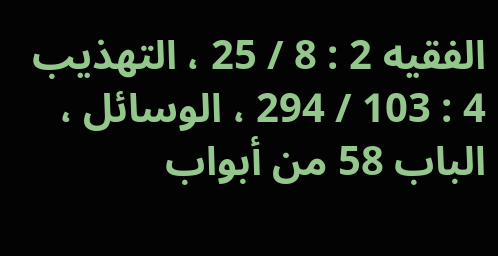الفقيه 2 : 8 / 25 ، التهذيب 4 : 103 / 294 ، الوسائل ، الباب 58 من أبواب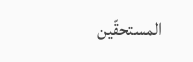المستحقّين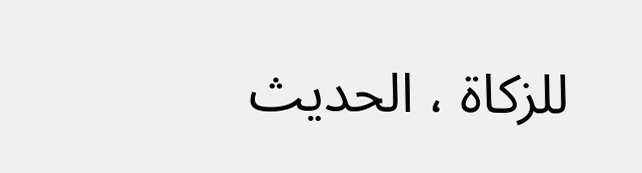للزكاة ، الحديث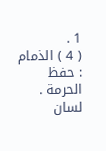1 .
( 4 ) الذمام : حفظ الحرمة . لسان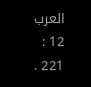العرب 12 : 221 .